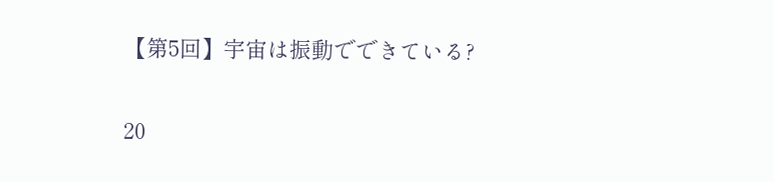【第5回】宇宙は振動でできている?

20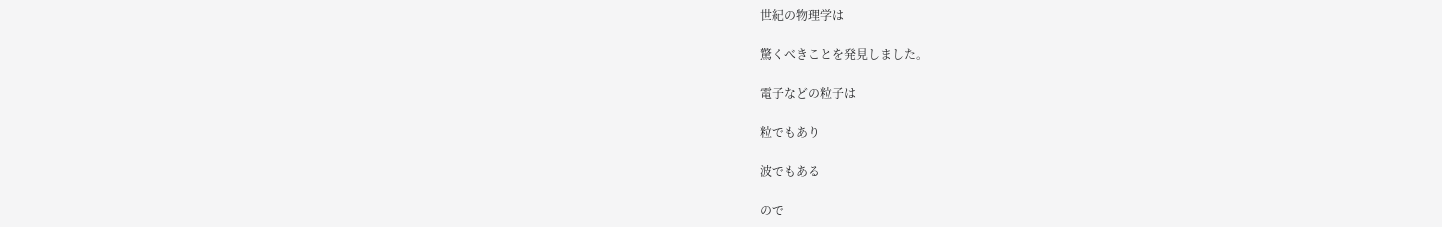世紀の物理学は

驚くべきことを発見しました。

電子などの粒子は

粒でもあり

波でもある

ので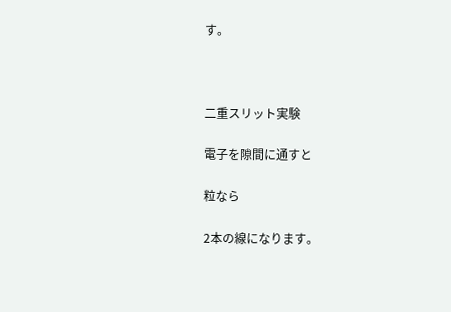す。



二重スリット実験

電子を隙間に通すと

粒なら

2本の線になります。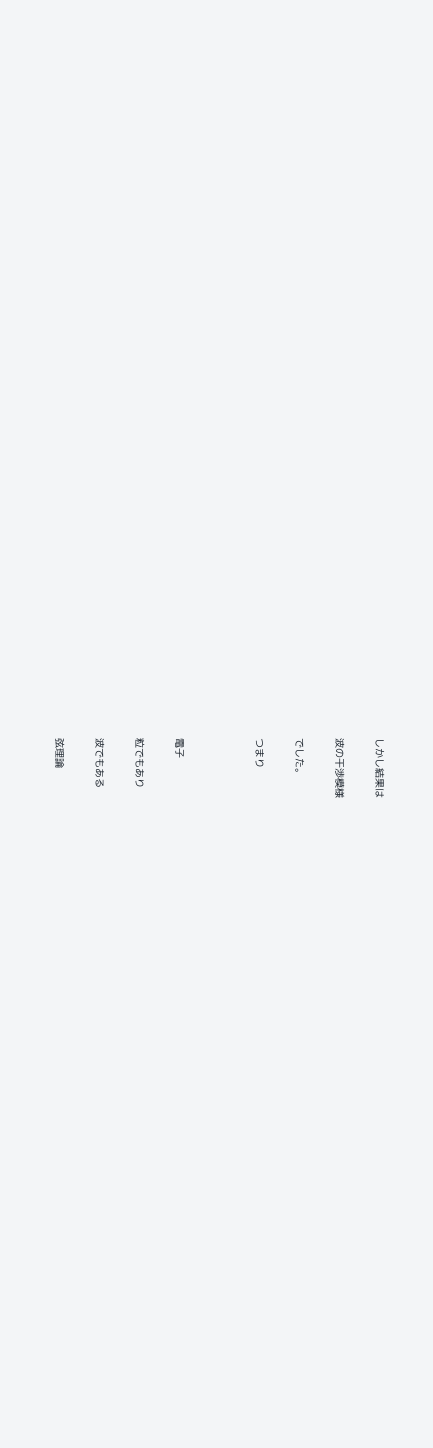しかし結果は

波の干渉模様

でした。

つまり



電子

粒でもあり

波でもある

弦理論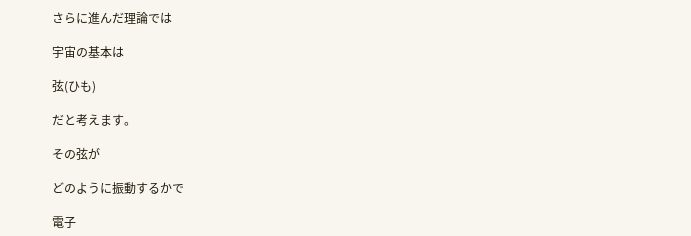さらに進んだ理論では

宇宙の基本は

弦(ひも)

だと考えます。

その弦が

どのように振動するかで

電子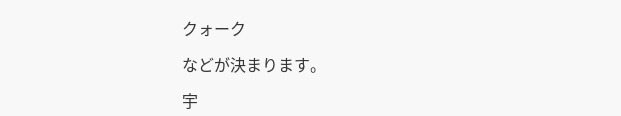クォーク

などが決まります。

宇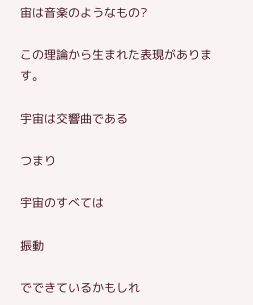宙は音楽のようなもの?

この理論から生まれた表現があります。

宇宙は交響曲である

つまり

宇宙のすべては

振動

でできているかもしれ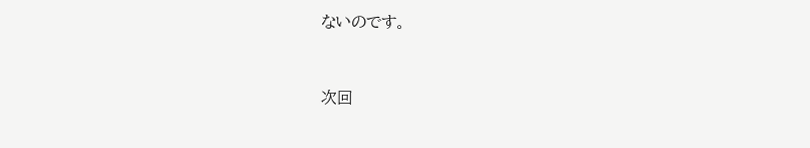ないのです。



次回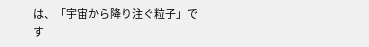は、「宇宙から降り注ぐ粒子」です